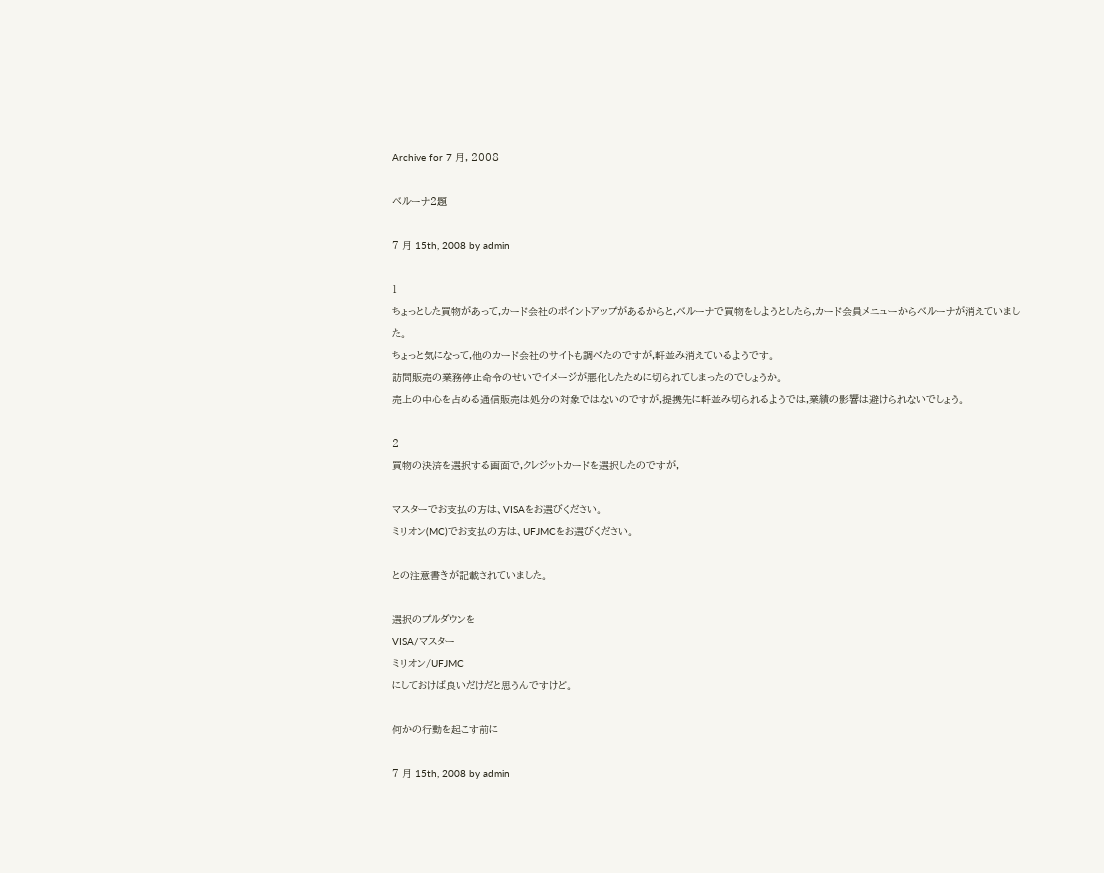Archive for 7 月, 2008

ベルーナ2題

7 月 15th, 2008 by admin

1
ちょっとした買物があって,カード会社のポイントアップがあるからと,ベルーナで買物をしようとしたら,カード会員メニューからベルーナが消えていました。
ちょっと気になって,他のカード会社のサイトも調べたのですが,軒並み消えているようです。
訪問販売の業務停止命令のせいでイメージが悪化したために切られてしまったのでしょうか。
売上の中心を占める通信販売は処分の対象ではないのですが,提携先に軒並み切られるようでは,業績の影響は避けられないでしょう。

2
買物の決済を選択する画面で,クレジットカードを選択したのですが,

マスターでお支払の方は、VISAをお選びください。
ミリオン(MC)でお支払の方は、UFJMCをお選びください。

との注意書きが記載されていました。

選択のプルダウンを
VISA/マスター
ミリオン/UFJMC
にしておけば良いだけだと思うんですけど。

何かの行動を起こす前に

7 月 15th, 2008 by admin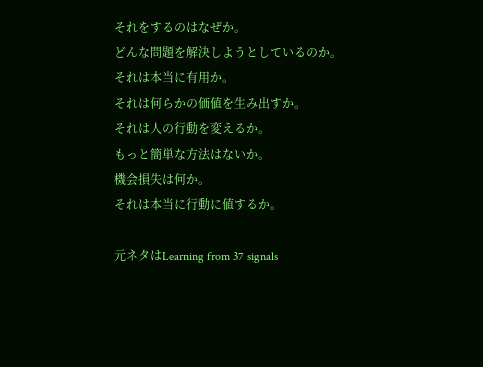それをするのはなぜか。
どんな問題を解決しようとしているのか。
それは本当に有用か。
それは何らかの価値を生み出すか。
それは人の行動を変えるか。
もっと簡単な方法はないか。
機会損失は何か。
それは本当に行動に値するか。

元ネタはLearning from 37 signals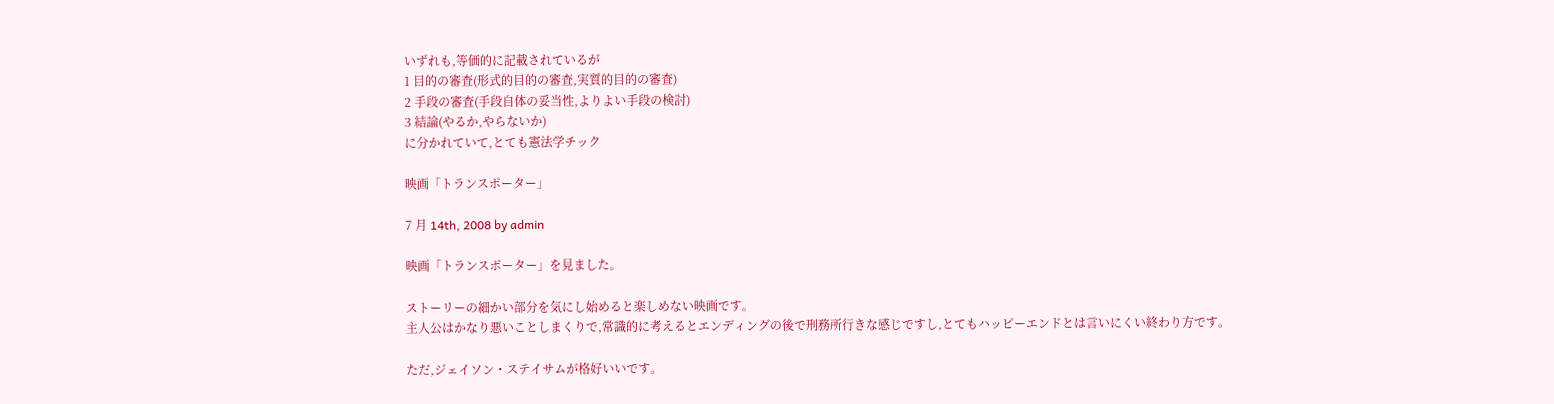いずれも,等価的に記載されているが
1 目的の審査(形式的目的の審査,実質的目的の審査)
2 手段の審査(手段自体の妥当性,よりよい手段の検討)
3 結論(やるか,やらないか)
に分かれていて,とても憲法学チック

映画「トランスポーター」

7 月 14th, 2008 by admin

映画「トランスポーター」を見ました。

ストーリーの細かい部分を気にし始めると楽しめない映画です。
主人公はかなり悪いことしまくりで,常識的に考えるとエンディングの後で刑務所行きな感じですし,とてもハッピーエンドとは言いにくい終わり方です。

ただ,ジェイソン・ステイサムが格好いいです。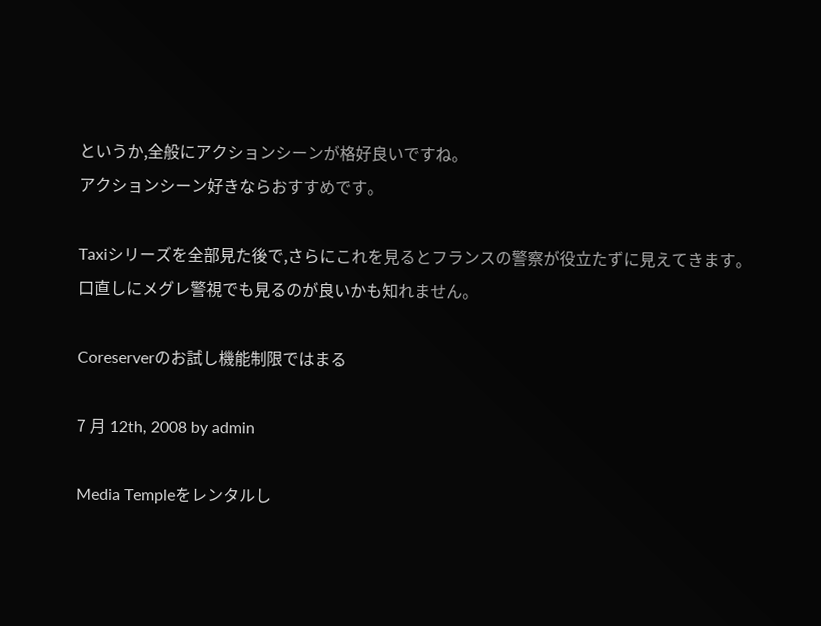というか,全般にアクションシーンが格好良いですね。
アクションシーン好きならおすすめです。

Taxiシリーズを全部見た後で,さらにこれを見るとフランスの警察が役立たずに見えてきます。
口直しにメグレ警視でも見るのが良いかも知れません。

Coreserverのお試し機能制限ではまる

7 月 12th, 2008 by admin

Media Templeをレンタルし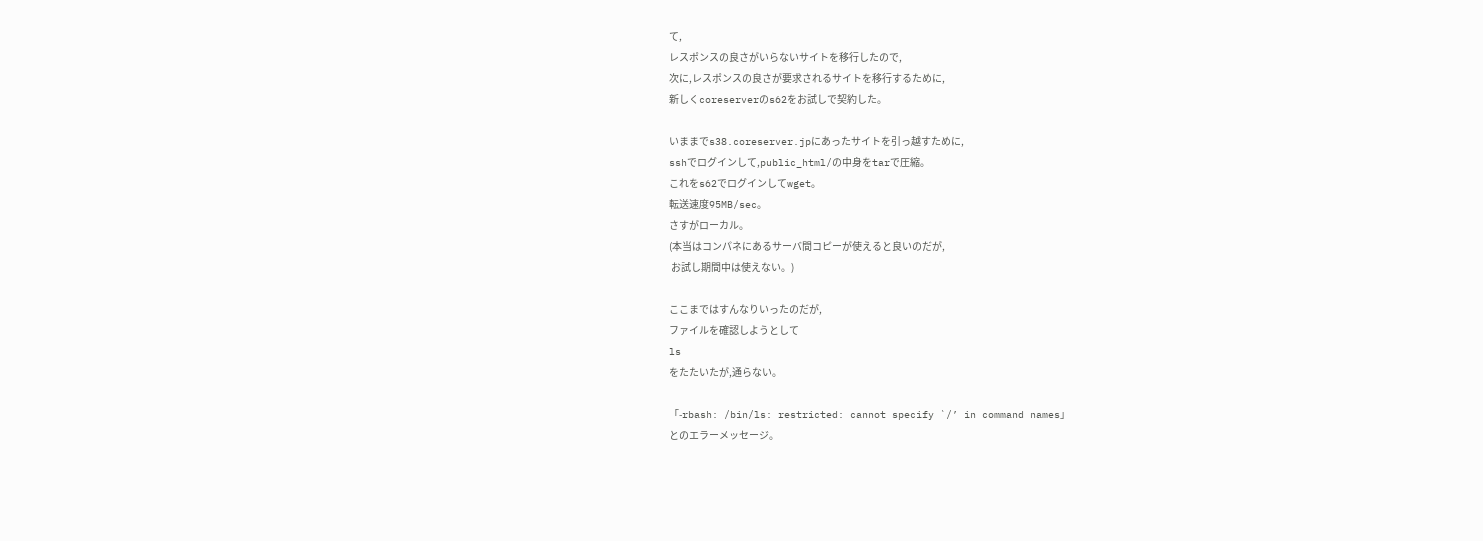て,
レスポンスの良さがいらないサイトを移行したので,
次に,レスポンスの良さが要求されるサイトを移行するために,
新しくcoreserverのs62をお試しで契約した。

いままでs38.coreserver.jpにあったサイトを引っ越すために,
sshでログインして,public_html/の中身をtarで圧縮。
これをs62でログインしてwget。
転送速度95MB/sec。
さすがローカル。
(本当はコンパネにあるサーバ間コピーが使えると良いのだが,
 お試し期間中は使えない。)

ここまではすんなりいったのだが,
ファイルを確認しようとして
ls
をたたいたが,通らない。

「-rbash: /bin/ls: restricted: cannot specify `/’ in command names」
とのエラーメッセージ。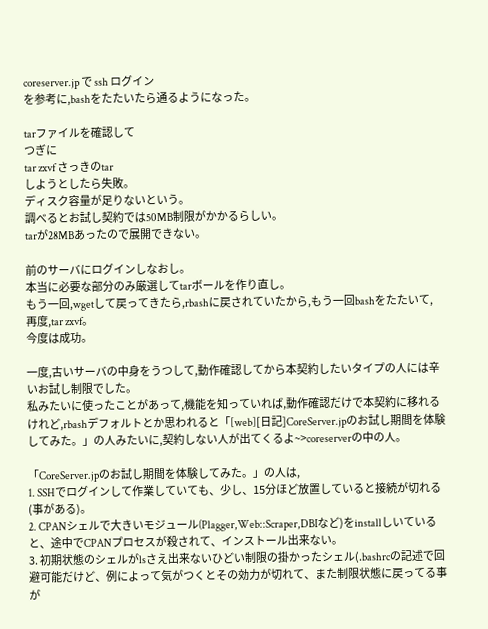coreserver.jp で ssh ログイン
を参考に,bashをたたいたら通るようになった。

tarファイルを確認して
つぎに
tar zxvf さっきのtar
しようとしたら失敗。
ディスク容量が足りないという。
調べるとお試し契約では50MB制限がかかるらしい。
tarが28MBあったので展開できない。

前のサーバにログインしなおし。
本当に必要な部分のみ厳選してtarボールを作り直し。
もう一回,wgetして戻ってきたら,rbashに戻されていたから,もう一回bashをたたいて,
再度,tar zxvf。
今度は成功。

一度,古いサーバの中身をうつして,動作確認してから本契約したいタイプの人には辛いお試し制限でした。
私みたいに使ったことがあって,機能を知っていれば,動作確認だけで本契約に移れるけれど,rbashデフォルトとか思われると「[web][日記]CoreServer.jpのお試し期間を体験してみた。」の人みたいに,契約しない人が出てくるよ~>coreserverの中の人。

「CoreServer.jpのお試し期間を体験してみた。」の人は,
1. SSHでログインして作業していても、少し、15分ほど放置していると接続が切れる(事がある)。
2. CPANシェルで大きいモジュール(Plagger,Web::Scraper,DBIなど)をinstallしいていると、途中でCPANプロセスが殺されて、インストール出来ない。
3. 初期状態のシェルがlsさえ出来ないひどい制限の掛かったシェル(.bashrcの記述で回避可能だけど、例によって気がつくとその効力が切れて、また制限状態に戻ってる事が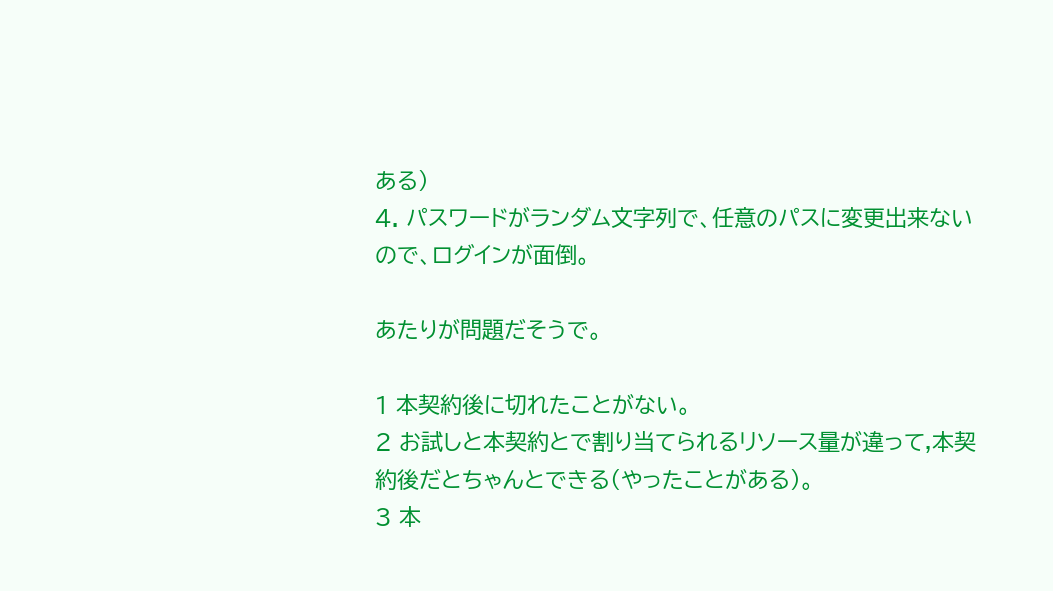ある)
4. パスワードがランダム文字列で、任意のパスに変更出来ないので、ログインが面倒。

あたりが問題だそうで。

1 本契約後に切れたことがない。
2 お試しと本契約とで割り当てられるリソース量が違って,本契約後だとちゃんとできる(やったことがある)。
3 本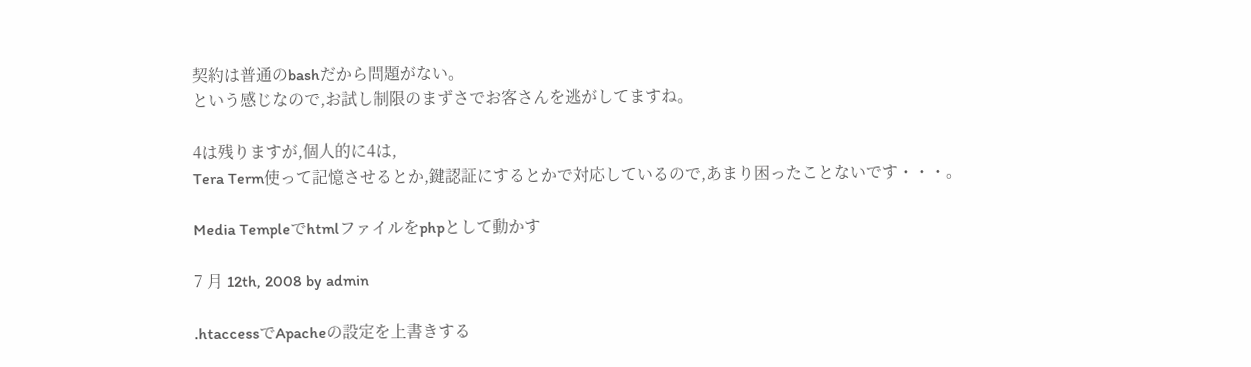契約は普通のbashだから問題がない。
という感じなので,お試し制限のまずさでお客さんを逃がしてますね。

4は残りますが,個人的に4は,
Tera Term使って記憶させるとか,鍵認証にするとかで対応しているので,あまり困ったことないです・・・。

Media Templeでhtmlファイルをphpとして動かす

7 月 12th, 2008 by admin

.htaccessでApacheの設定を上書きする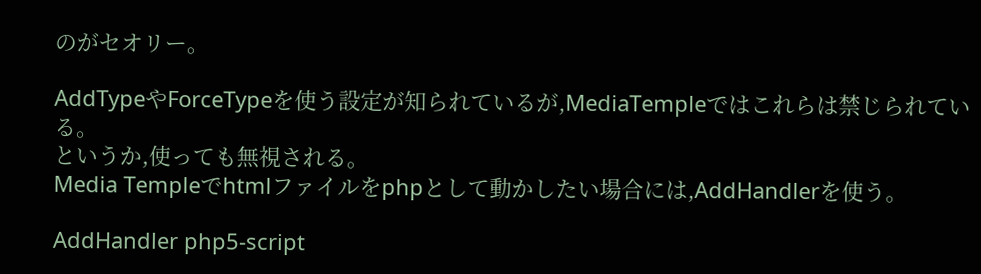のがセオリー。

AddTypeやForceTypeを使う設定が知られているが,MediaTempleではこれらは禁じられている。
というか,使っても無視される。
Media Templeでhtmlファイルをphpとして動かしたい場合には,AddHandlerを使う。

AddHandler php5-script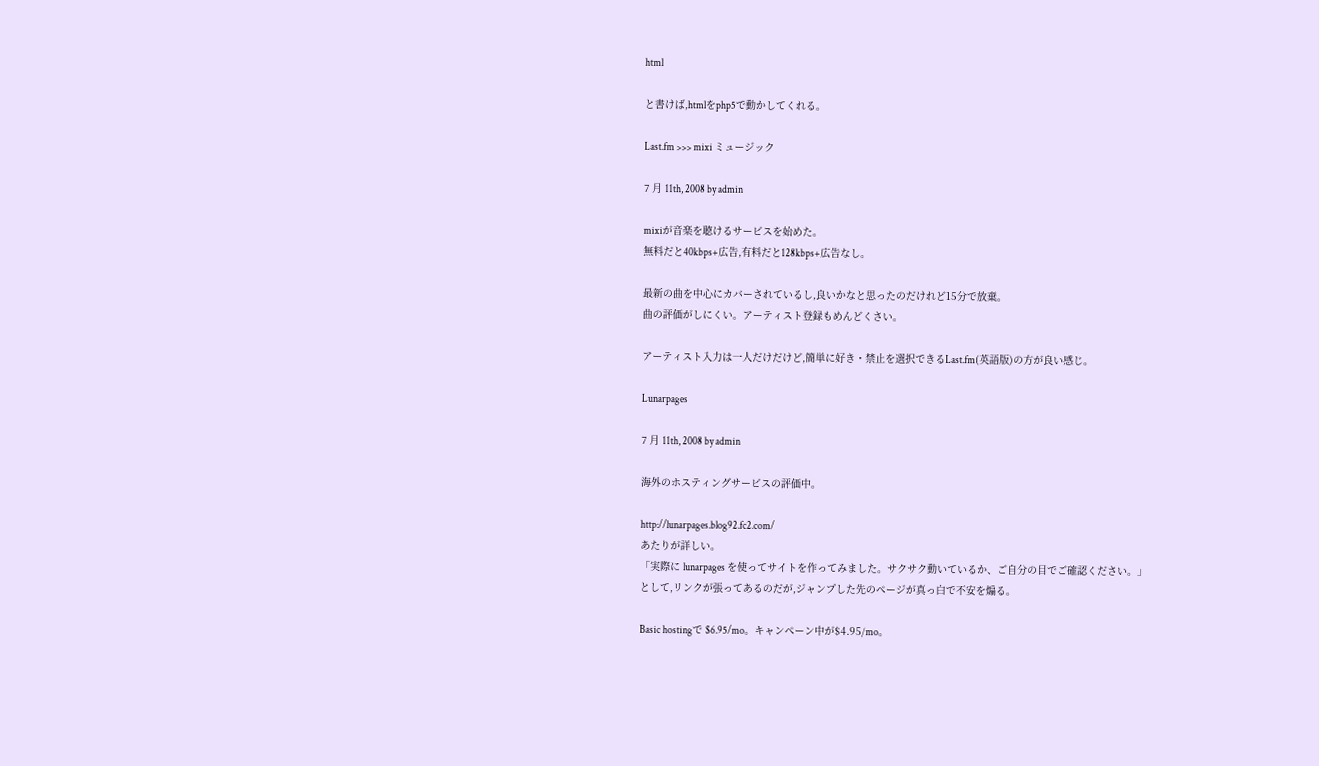html

と書けば,htmlをphp5で動かしてくれる。

Last.fm >>> mixi ミュージック

7 月 11th, 2008 by admin

mixiが音楽を聴けるサービスを始めた。
無料だと40kbps+広告,有料だと128kbps+広告なし。

最新の曲を中心にカバーされているし,良いかなと思ったのだけれど15分で放棄。
曲の評価がしにくい。アーティスト登録もめんどくさい。

アーティスト入力は一人だけだけど,簡単に好き・禁止を選択できるLast.fm(英語版)の方が良い感じ。

Lunarpages

7 月 11th, 2008 by admin

海外のホスティングサービスの評価中。

http://lunarpages.blog92.fc2.com/
あたりが詳しい。
「実際に lunarpages を使ってサイトを作ってみました。サクサク動いているか、ご自分の目でご確認ください。」
として,リンクが張ってあるのだが,ジャンプした先のページが真っ白で不安を煽る。

Basic hostingで $6.95/mo。キャンペーン中が$4.95/mo。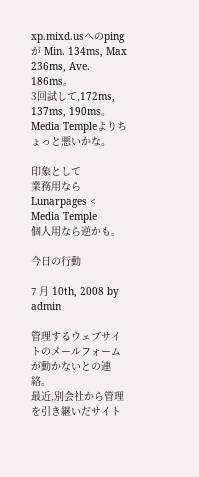xp.mixd.usへのpingが Min. 134ms, Max 236ms, Ave. 186ms。
3回試して,172ms, 137ms, 190ms。
Media Templeよりちょっと悪いかな。

印象として
業務用なら
Lunarpages < Media Temple
個人用なら逆かも。

今日の行動

7 月 10th, 2008 by admin

管理するウェブサイトのメールフォームが動かないとの連絡。
最近,別会社から管理を引き継いだサイト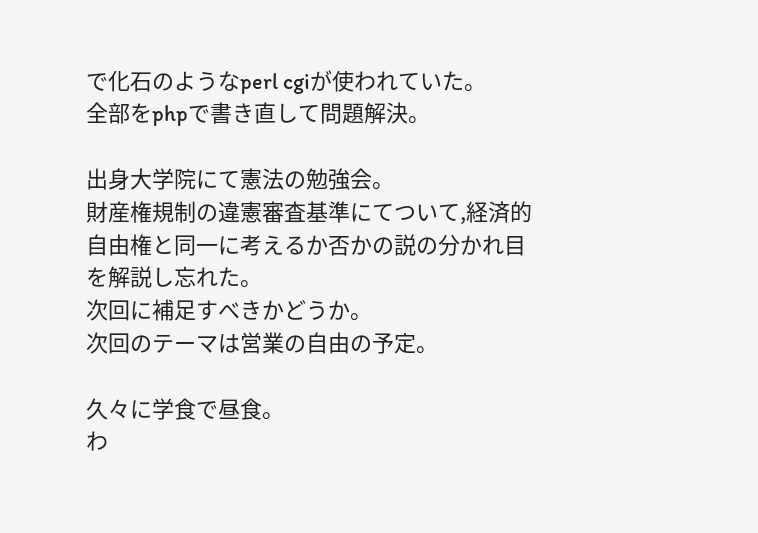で化石のようなperl cgiが使われていた。
全部をphpで書き直して問題解決。

出身大学院にて憲法の勉強会。
財産権規制の違憲審査基準にてついて,経済的自由権と同一に考えるか否かの説の分かれ目を解説し忘れた。
次回に補足すべきかどうか。
次回のテーマは営業の自由の予定。

久々に学食で昼食。
わ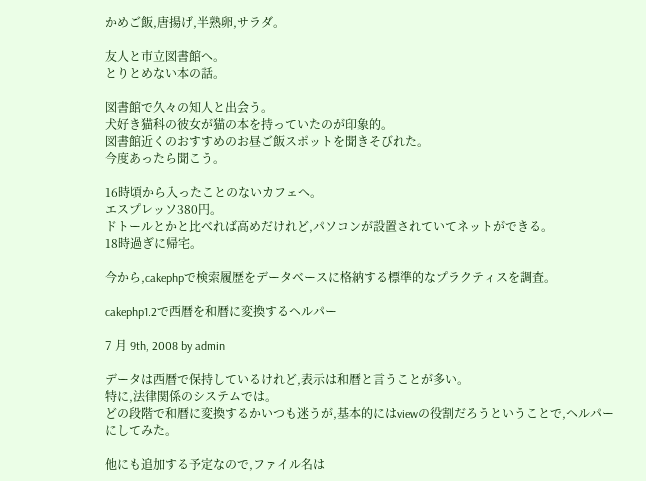かめご飯,唐揚げ,半熟卵,サラダ。

友人と市立図書館へ。
とりとめない本の話。

図書館で久々の知人と出会う。
犬好き猫科の彼女が猫の本を持っていたのが印象的。
図書館近くのおすすめのお昼ご飯スポットを聞きそびれた。
今度あったら聞こう。

16時頃から入ったことのないカフェへ。
エスプレッソ380円。
ドトールとかと比べれば高めだけれど,パソコンが設置されていてネットができる。
18時過ぎに帰宅。

今から,cakephpで検索履歴をデータベースに格納する標準的なプラクティスを調査。

cakephp1.2で西暦を和暦に変換するヘルパー

7 月 9th, 2008 by admin

データは西暦で保持しているけれど,表示は和暦と言うことが多い。
特に,法律関係のシステムでは。
どの段階で和暦に変換するかいつも迷うが,基本的にはviewの役割だろうということで,ヘルパーにしてみた。

他にも追加する予定なので,ファイル名は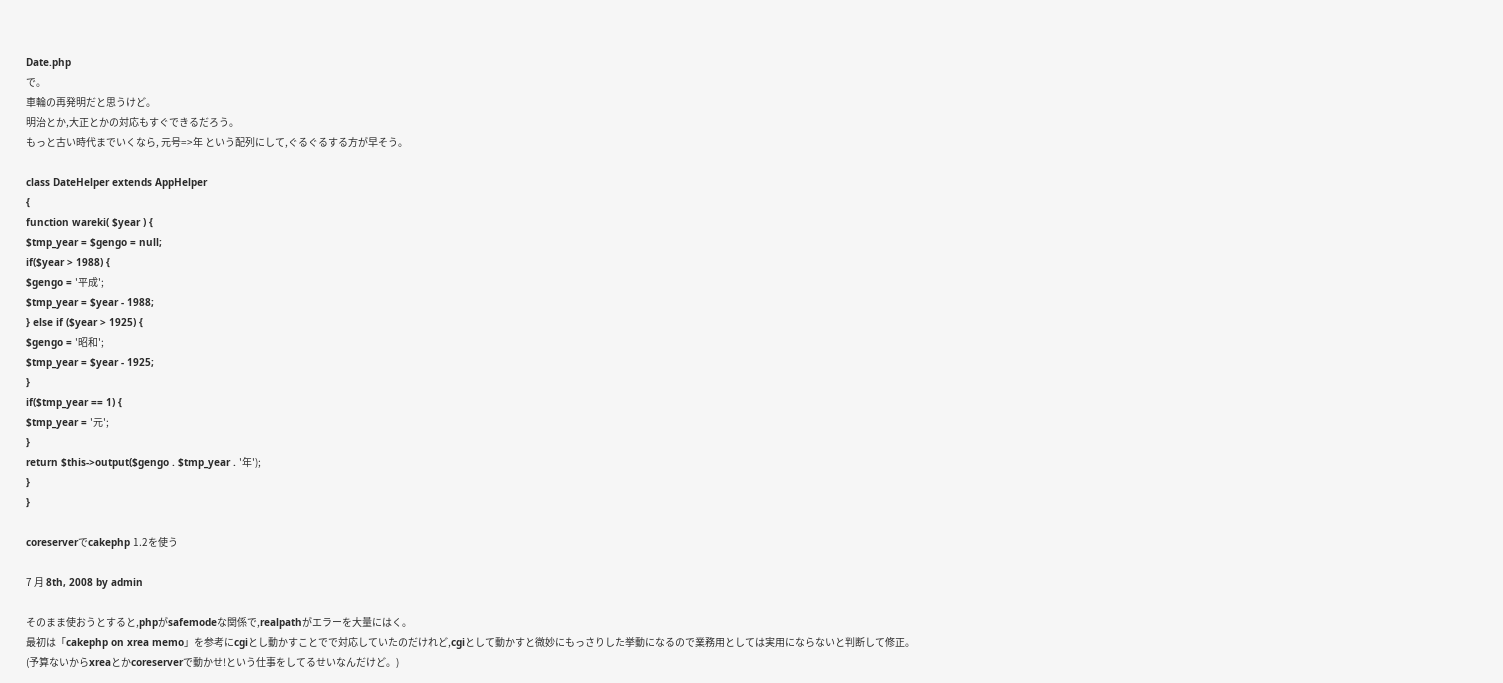Date.php
で。
車輪の再発明だと思うけど。
明治とか,大正とかの対応もすぐできるだろう。
もっと古い時代までいくなら, 元号=>年 という配列にして,ぐるぐるする方が早そう。

class DateHelper extends AppHelper
{
function wareki( $year ) {
$tmp_year = $gengo = null;
if($year > 1988) {
$gengo = '平成';
$tmp_year = $year - 1988;
} else if ($year > 1925) {
$gengo = '昭和';
$tmp_year = $year - 1925;
}
if($tmp_year == 1) {
$tmp_year = '元';
}
return $this->output($gengo . $tmp_year . '年');
}
}

coreserverでcakephp 1.2を使う

7 月 8th, 2008 by admin

そのまま使おうとすると,phpがsafemodeな関係で,realpathがエラーを大量にはく。
最初は「cakephp on xrea memo」を参考にcgiとし動かすことでで対応していたのだけれど,cgiとして動かすと微妙にもっさりした挙動になるので業務用としては実用にならないと判断して修正。
(予算ないからxreaとかcoreserverで動かせ!という仕事をしてるせいなんだけど。)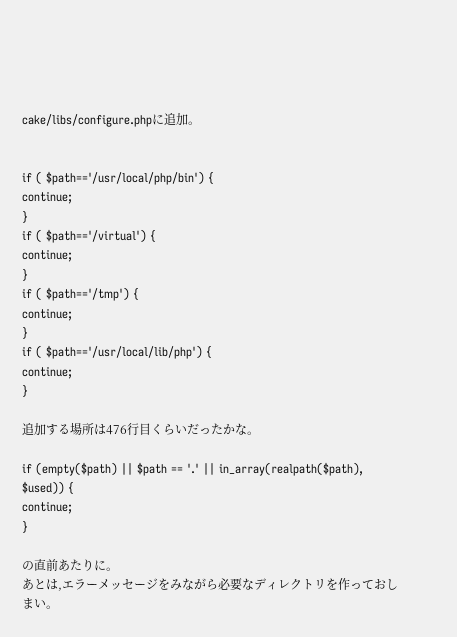cake/libs/configure.phpに追加。


if ( $path=='/usr/local/php/bin') {
continue;
}
if ( $path=='/virtual') {
continue;
}
if ( $path=='/tmp') {
continue;
}
if ( $path=='/usr/local/lib/php') {
continue;
}

追加する場所は476行目くらいだったかな。

if (empty($path) || $path == '.' || in_array(realpath($path), $used)) {
continue;
}

の直前あたりに。
あとは,エラーメッセージをみながら必要なディレクトリを作っておしまい。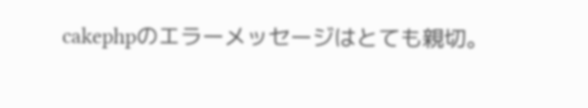cakephpのエラーメッセージはとても親切。